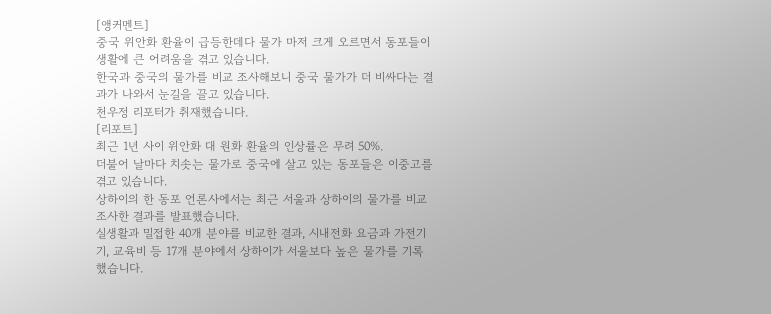[앵커멘트]
중국 위안화 환율이 급등한데다 물가 마저 크게 오르면서 동포들이 생활에 큰 어려움을 겪고 있습니다.
한국과 중국의 물가를 비교 조사해보니 중국 물가가 더 비싸다는 결과가 나와서 눈길을 끌고 있습니다.
천우정 리포터가 취재했습니다.
[리포트]
최근 1년 사이 위안화 대 원화 환율의 인상률은 무려 50%.
더불어 날마다 치솟는 물가로 중국에 살고 있는 동포들은 이중고를 겪고 있습니다.
상하이의 한 동포 언론사에서는 최근 서울과 상하이의 물가를 비교조사한 결과를 발표했습니다.
실생활과 밀접한 40개 분야를 비교한 결과, 시내전화 요금과 가전기기, 교육비 등 17개 분야에서 상하이가 서울보다 높은 물가를 기록했습니다.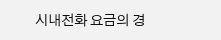시내전화 요금의 경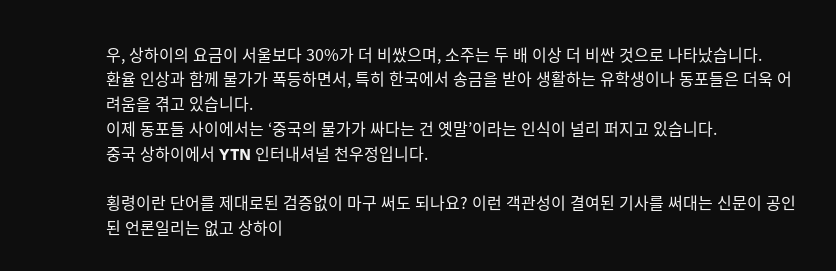우, 상하이의 요금이 서울보다 30%가 더 비쌌으며, 소주는 두 배 이상 더 비싼 것으로 나타났습니다.
환율 인상과 함께 물가가 폭등하면서, 특히 한국에서 송금을 받아 생활하는 유학생이나 동포들은 더욱 어려움을 겪고 있습니다.
이제 동포들 사이에서는 ‘중국의 물가가 싸다는 건 옛말’이라는 인식이 널리 퍼지고 있습니다.
중국 상하이에서 YTN 인터내셔널 천우정입니다.

횡령이란 단어를 제대로된 검증없이 마구 써도 되나요? 이런 객관성이 결여된 기사를 써대는 신문이 공인된 언론일리는 없고 상하이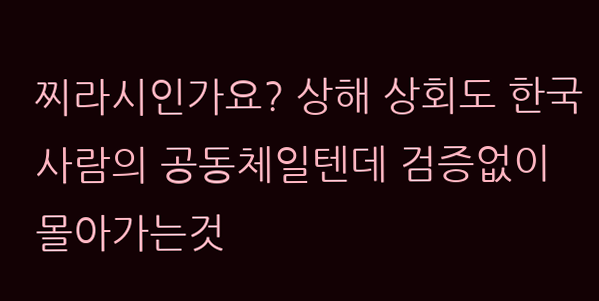찌라시인가요? 상해 상회도 한국 사람의 공동체일텐데 검증없이 몰아가는것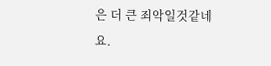은 더 큰 죄악일것같네요.